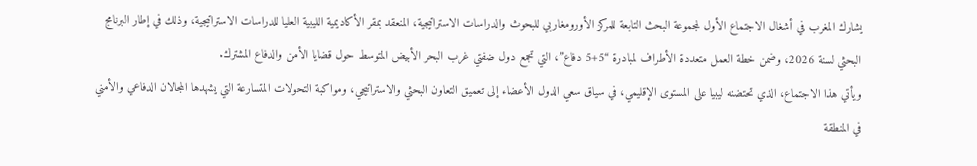يشارك المغرب في أشغال الاجتماع الأول لمجموعة البحث التابعة للمركز الأورومغاربي للبحوث والدراسات الاستراتيجية، المنعقد بمقر الأكاديمية الليبية العليا للدراسات الاستراتيجية، وذلك في إطار البرنامج البحثي لسنة 2026، وضمن خطة العمل متعددة الأطراف لمبادرة “5+5 دفاع”، التي تجمع دول ضفتي غرب البحر الأبيض المتوسط حول قضايا الأمن والدفاع المشترك.
ويأتي هذا الاجتماع، الذي تحتضنه ليبيا على المستوى الإقليمي، في سياق سعي الدول الأعضاء إلى تعميق التعاون البحثي والاستراتيجي، ومواكبة التحولات المتسارعة التي يشهدها المجالان الدفاعي والأمني في المنطقة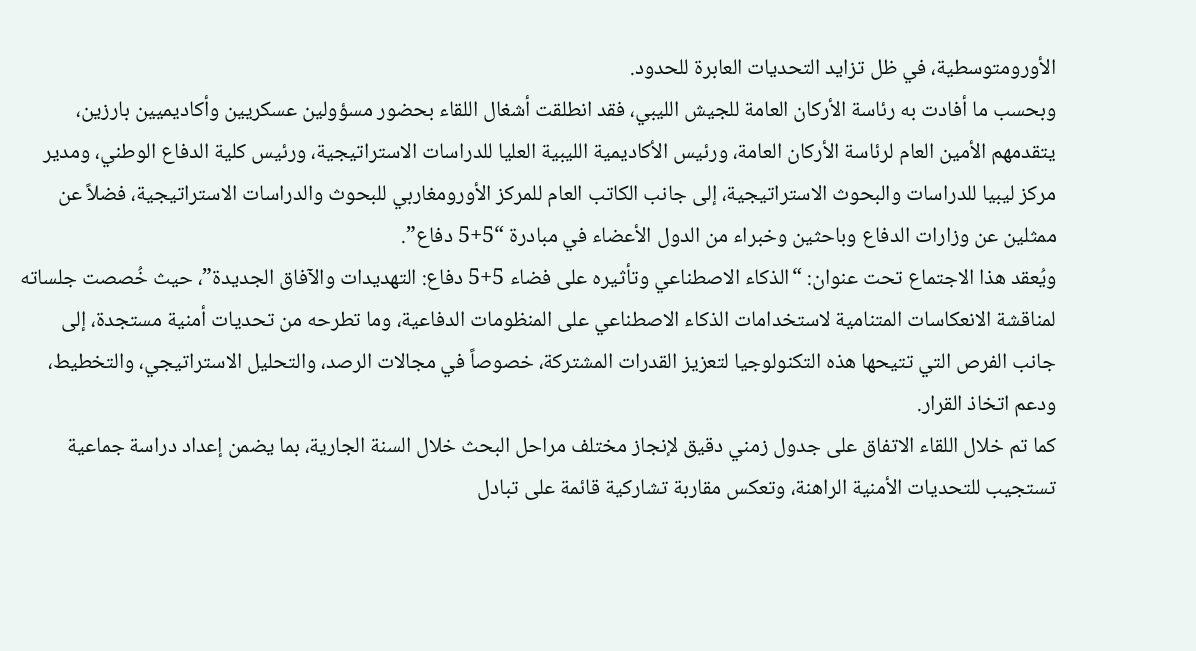الأورومتوسطية، في ظل تزايد التحديات العابرة للحدود.
وبحسب ما أفادت به رئاسة الأركان العامة للجيش الليبي، فقد انطلقت أشغال اللقاء بحضور مسؤولين عسكريين وأكاديميين بارزين، يتقدمهم الأمين العام لرئاسة الأركان العامة، ورئيس الأكاديمية الليبية العليا للدراسات الاستراتيجية، ورئيس كلية الدفاع الوطني، ومدير مركز ليبيا للدراسات والبحوث الاستراتيجية، إلى جانب الكاتب العام للمركز الأورومغاربي للبحوث والدراسات الاستراتيجية، فضلاً عن ممثلين عن وزارات الدفاع وباحثين وخبراء من الدول الأعضاء في مبادرة “5+5 دفاع”.
ويُعقد هذا الاجتماع تحت عنوان: “الذكاء الاصطناعي وتأثيره على فضاء 5+5 دفاع: التهديدات والآفاق الجديدة”، حيث خُصصت جلساته لمناقشة الانعكاسات المتنامية لاستخدامات الذكاء الاصطناعي على المنظومات الدفاعية، وما تطرحه من تحديات أمنية مستجدة، إلى جانب الفرص التي تتيحها هذه التكنولوجيا لتعزيز القدرات المشتركة، خصوصاً في مجالات الرصد، والتحليل الاستراتيجي، والتخطيط، ودعم اتخاذ القرار.
كما تم خلال اللقاء الاتفاق على جدول زمني دقيق لإنجاز مختلف مراحل البحث خلال السنة الجارية، بما يضمن إعداد دراسة جماعية تستجيب للتحديات الأمنية الراهنة، وتعكس مقاربة تشاركية قائمة على تبادل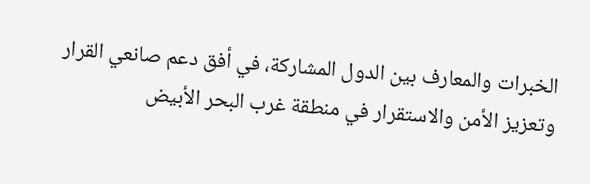الخبرات والمعارف بين الدول المشاركة، في أفق دعم صانعي القرار وتعزيز الأمن والاستقرار في منطقة غرب البحر الأبيض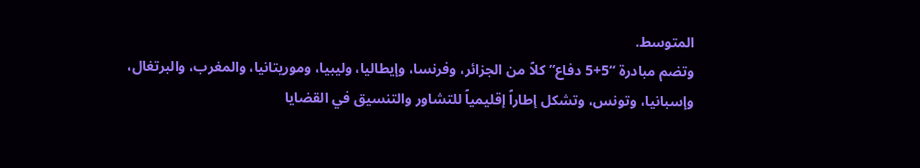المتوسط.
وتضم مبادرة “5+5 دفاع” كلاً من الجزائر، وفرنسا، وإيطاليا، وليبيا، وموريتانيا، والمغرب، والبرتغال، وإسبانيا، وتونس، وتشكل إطاراً إقليمياً للتشاور والتنسيق في القضايا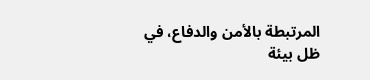المرتبطة بالأمن والدفاع، في ظل بيئة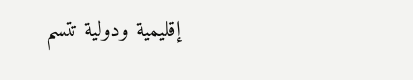إقليمية ودولية تتسم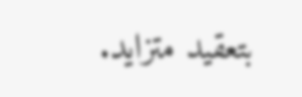بتعقيد متزايد.